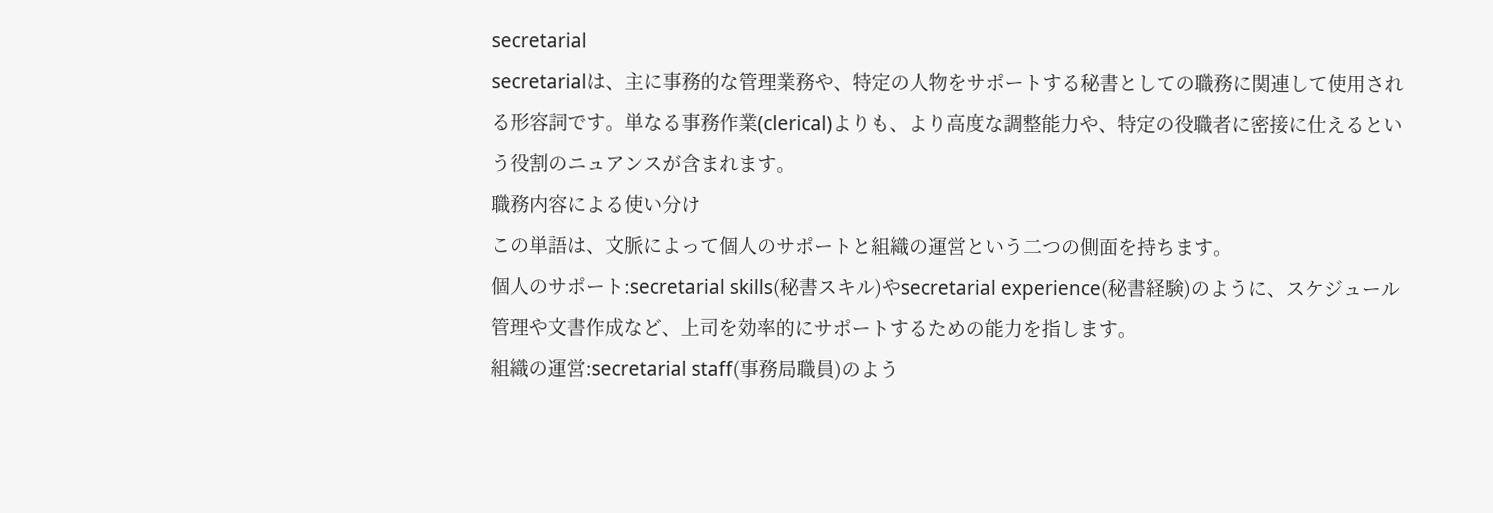secretarial
secretarialは、主に事務的な管理業務や、特定の人物をサポートする秘書としての職務に関連して使用される形容詞です。単なる事務作業(clerical)よりも、より高度な調整能力や、特定の役職者に密接に仕えるという役割のニュアンスが含まれます。
職務内容による使い分け
この単語は、文脈によって個人のサポートと組織の運営という二つの側面を持ちます。
個人のサポート:secretarial skills(秘書スキル)やsecretarial experience(秘書経験)のように、スケジュール管理や文書作成など、上司を効率的にサポートするための能力を指します。
組織の運営:secretarial staff(事務局職員)のよう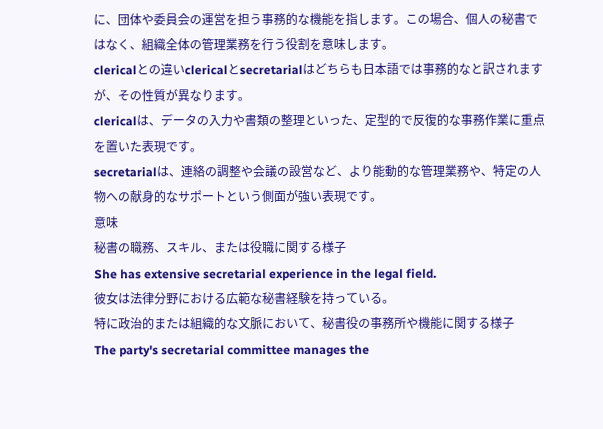に、団体や委員会の運営を担う事務的な機能を指します。この場合、個人の秘書ではなく、組織全体の管理業務を行う役割を意味します。
clericalとの違いclericalとsecretarialはどちらも日本語では事務的なと訳されますが、その性質が異なります。
clericalは、データの入力や書類の整理といった、定型的で反復的な事務作業に重点を置いた表現です。
secretarialは、連絡の調整や会議の設営など、より能動的な管理業務や、特定の人物への献身的なサポートという側面が強い表現です。
意味
秘書の職務、スキル、または役職に関する様子
She has extensive secretarial experience in the legal field.
彼女は法律分野における広範な秘書経験を持っている。
特に政治的または組織的な文脈において、秘書役の事務所や機能に関する様子
The party's secretarial committee manages the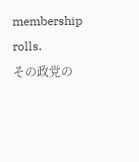membership rolls.
その政党の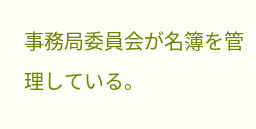事務局委員会が名簿を管理している。